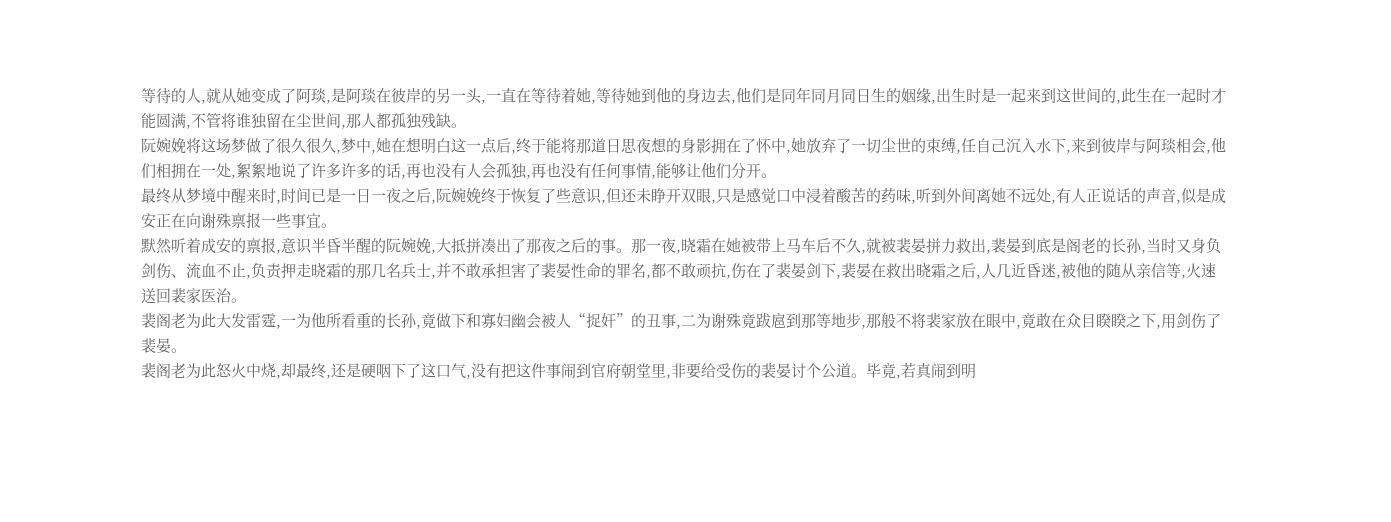等待的人,就从她变成了阿琰,是阿琰在彼岸的另一头,一直在等待着她,等待她到他的身边去,他们是同年同月同日生的姻缘,出生时是一起来到这世间的,此生在一起时才能圆满,不管将谁独留在尘世间,那人都孤独残缺。
阮婉娩将这场梦做了很久很久,梦中,她在想明白这一点后,终于能将那道日思夜想的身影拥在了怀中,她放弃了一切尘世的束缚,任自己沉入水下,来到彼岸与阿琰相会,他们相拥在一处,絮絮地说了许多许多的话,再也没有人会孤独,再也没有任何事情,能够让他们分开。
最终从梦境中醒来时,时间已是一日一夜之后,阮婉娩终于恢复了些意识,但还未睁开双眼,只是感觉口中浸着酸苦的药味,听到外间离她不远处,有人正说话的声音,似是成安正在向谢殊禀报一些事宜。
默然听着成安的禀报,意识半昏半醒的阮婉娩,大抵拼凑出了那夜之后的事。那一夜,晓霜在她被带上马车后不久,就被裴晏拼力救出,裴晏到底是阁老的长孙,当时又身负剑伤、流血不止,负责押走晓霜的那几名兵士,并不敢承担害了裴晏性命的罪名,都不敢顽抗,伤在了裴晏剑下,裴晏在救出晓霜之后,人几近昏迷,被他的随从亲信等,火速送回裴家医治。
裴阁老为此大发雷霆,一为他所看重的长孙,竟做下和寡妇幽会被人“捉奸”的丑事,二为谢殊竟跋扈到那等地步,那般不将裴家放在眼中,竟敢在众目睽睽之下,用剑伤了裴晏。
裴阁老为此怒火中烧,却最终,还是硬咽下了这口气,没有把这件事闹到官府朝堂里,非要给受伤的裴晏讨个公道。毕竟,若真闹到明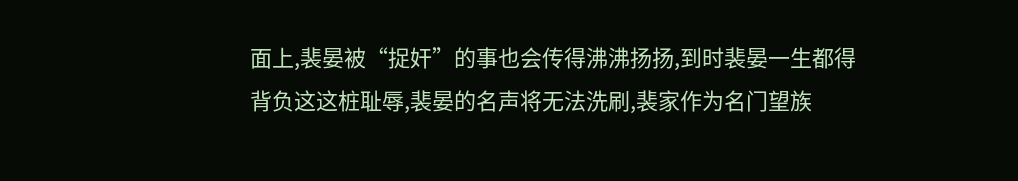面上,裴晏被“捉奸”的事也会传得沸沸扬扬,到时裴晏一生都得背负这这桩耻辱,裴晏的名声将无法洗刷,裴家作为名门望族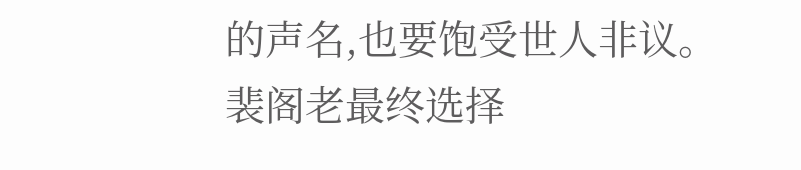的声名,也要饱受世人非议。
裴阁老最终选择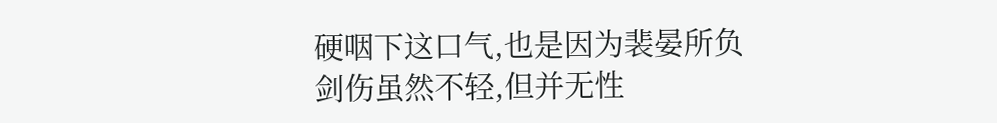硬咽下这口气,也是因为裴晏所负剑伤虽然不轻,但并无性